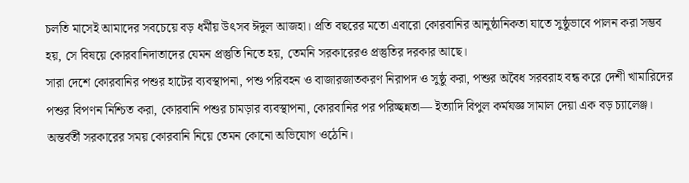চলতি মাসেই আমাদের সবচেয়ে বড় ধর্মীয় উৎসব ঈদুল আজহা। প্রতি বছরের মতো এবারো কোরবানির আনুষ্ঠানিকতা যাতে সুষ্ঠুভাবে পালন করা সম্ভব হয়, সে বিষয়ে কোরবানিদাতাদের যেমন প্রস্তুতি নিতে হয়, তেমনি সরকারেরও প্রস্তুতির দরকার আছে।
সারা দেশে কোরবানির পশুর হাটের ব্যবস্থাপনা, পশু পরিবহন ও বাজারজাতকরণ নিরাপদ ও সুষ্ঠু করা, পশুর অবৈধ সরবরাহ বন্ধ করে দেশী খামারিদের পশুর বিপণন নিশ্চিত করা, কোরবানি পশুর চামড়ার ব্যবস্থাপনা, কোরবানির পর পরিচ্ছন্নতা— ইত্যাদি বিপুল কর্মযজ্ঞ সামাল দেয়া এক বড় চ্যালেঞ্জ।
অন্তর্বর্তী সরকারের সময় কোরবানি নিয়ে তেমন কোনো অভিযোগ ওঠেনি।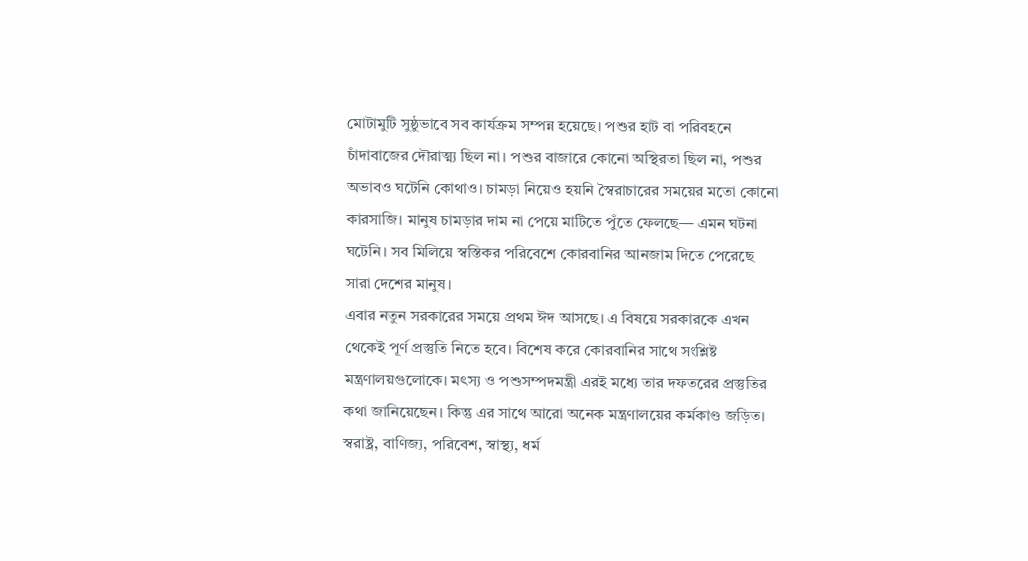মোটামুটি সুষ্ঠুভাবে সব কার্যক্রম সম্পন্ন হয়েছে। পশুর হাট বা পরিবহনে চাঁদাবাজের দৌরাত্ম্য ছিল না। পশুর বাজারে কোনো অস্থিরতা ছিল না, পশুর অভাবও ঘটেনি কোথাও। চামড়া নিয়েও হয়নি স্বৈরাচারের সময়ের মতো কোনো কারসাজি। মানুষ চামড়ার দাম না পেয়ে মাটিতে পুঁতে ফেলছে— এমন ঘটনা ঘটেনি। সব মিলিয়ে স্বস্তিকর পরিবেশে কোরবানির আনজাম দিতে পেরেছে সারা দেশের মানুষ।
এবার নতুন সরকারের সময়ে প্রথম ঈদ আসছে। এ বিষয়ে সরকারকে এখন থেকেই পূর্ণ প্রস্তুতি নিতে হবে। বিশেষ করে কোরবানির সাথে সংশ্লিষ্ট মন্ত্রণালয়গুলোকে। মৎস্য ও পশুসম্পদমন্ত্রী এরই মধ্যে তার দফতরের প্রস্তুতির কথা জানিয়েছেন। কিন্তু এর সাথে আরো অনেক মন্ত্রণালয়ের কর্মকাণ্ড জড়িত। স্বরাষ্ট্র, বাণিজ্য, পরিবেশ, স্বাস্থ্য, ধর্ম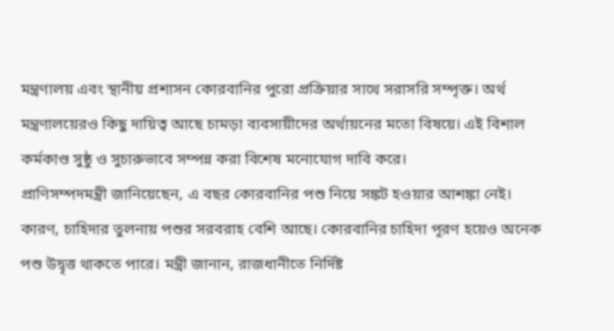মন্ত্রণালয় এবং স্থানীয় প্রশাসন কোরবানির পুরো প্রক্রিয়ার সাথে সরাসরি সম্পৃক্ত। অর্থ মন্ত্রণালয়েরও কিছু দায়িত্ব আছে চামড়া ব্যবসায়ীদের অর্থায়নের মতো বিষয়ে। এই বিশাল কর্মকাণ্ড সুষ্ঠু ও সুচারুভাবে সম্পন্ন করা বিশেষ মনোযোগ দাবি করে।
প্রাণিসম্পদমন্ত্রী জানিয়েছেন, এ বছর কোরবানির পশু নিয়ে সঙ্কট হওয়ার আশঙ্কা নেই। কারণ, চাহিদার তুলনায় পশুর সরবরাহ বেশি আছে। কোরবানির চাহিদা পূরণ হয়েও অনেক পশু উদ্বৃত্ত থাকতে পারে। মন্ত্রী জানান, রাজধানীতে নির্দিষ্ট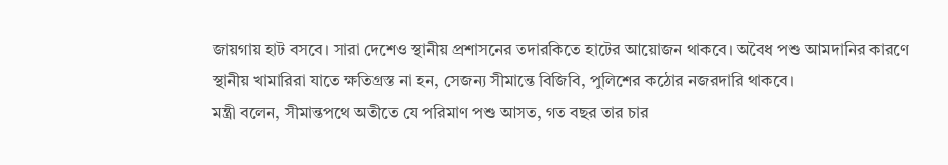জায়গায় হাট বসবে। সারা দেশেও স্থানীয় প্রশাসনের তদারকিতে হাটের আয়োজন থাকবে। অবৈধ পশু আমদানির কারণে স্থানীয় খামারিরা যাতে ক্ষতিগ্রস্ত না হন, সেজন্য সীমান্তে বিজিবি, পুলিশের কঠোর নজরদারি থাকবে।
মন্ত্রী বলেন, সীমান্তপথে অতীতে যে পরিমাণ পশু আসত, গত বছর তার চার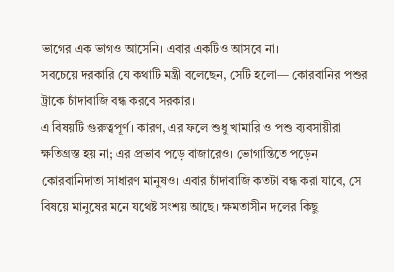ভাগের এক ভাগও আসেনি। এবার একটিও আসবে না।
সবচেয়ে দরকারি যে কথাটি মন্ত্রী বলেছেন, সেটি হলো— কোরবানির পশুর ট্রাকে চাঁদাবাজি বন্ধ করবে সরকার।
এ বিষয়টি গুরুত্বপূর্ণ। কারণ, এর ফলে শুধু খামারি ও পশু ব্যবসায়ীরা ক্ষতিগ্রস্ত হয় না; এর প্রভাব পড়ে বাজারেও। ভোগান্তিতে পড়েন কোরবানিদাতা সাধারণ মানুষও। এবার চাঁদাবাজি কতটা বন্ধ করা যাবে, সে বিষয়ে মানুষের মনে যথেষ্ট সংশয় আছে। ক্ষমতাসীন দলের কিছু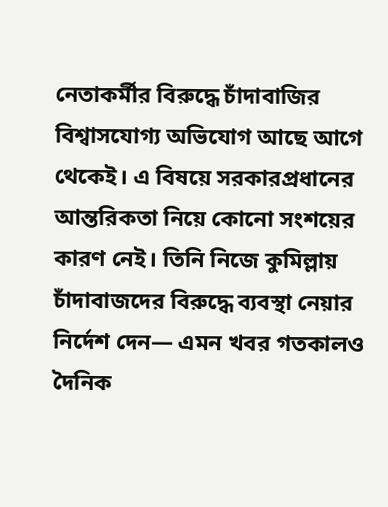নেতাকর্মীর বিরুদ্ধে চাঁদাবাজির বিশ্বাসযোগ্য অভিযোগ আছে আগে থেকেই। এ বিষয়ে সরকারপ্রধানের আন্তরিকতা নিয়ে কোনো সংশয়ের কারণ নেই। তিনি নিজে কুমিল্লায় চাঁদাবাজদের বিরুদ্ধে ব্যবস্থা নেয়ার নির্দেশ দেন— এমন খবর গতকালও দৈনিক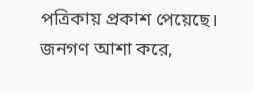পত্রিকায় প্রকাশ পেয়েছে। জনগণ আশা করে,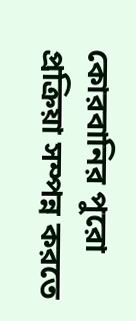কোরবানির পুরো প্রক্রিয়া সম্পন্ন করতে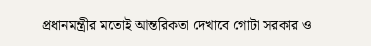প্রধানমন্ত্রীর মতোই আন্তরিকতা দেখাবে গোটা সরকার ও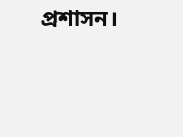প্রশাসন।